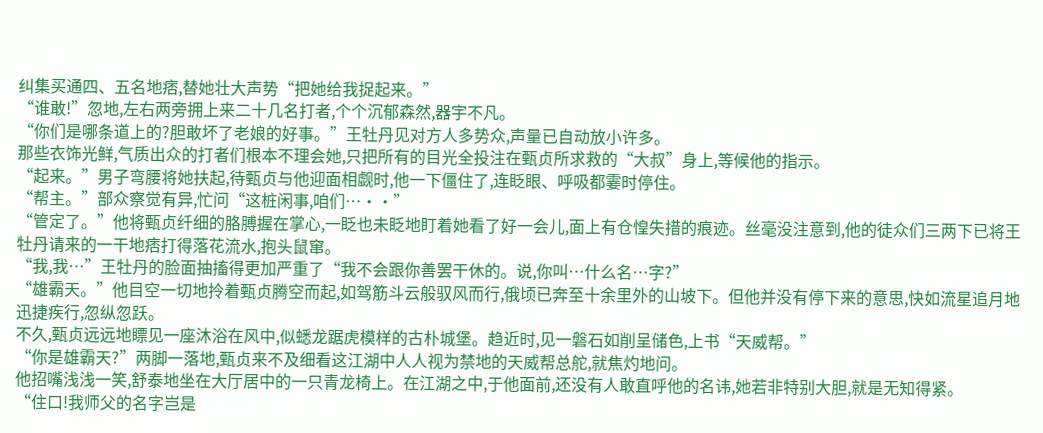纠集买通四、五名地痞,替她壮大声势“把她给我捉起来。”
“谁敢!”忽地,左右两旁拥上来二十几名打者,个个沉郁森然,器宇不凡。
“你们是哪条道上的?胆敢坏了老娘的好事。”王牡丹见对方人多势众,声量已自动放小许多。
那些衣饰光鲜,气质出众的打者们根本不理会她,只把所有的目光全投注在甄贞所求救的“大叔”身上,等候他的指示。
“起来。”男子弯腰将她扶起,待甄贞与他迎面相觑时,他一下僵住了,连眨眼、呼吸都霎时停住。
“帮主。”部众察觉有异,忙问“这桩闲事,咱们…··”
“管定了。”他将甄贞纤细的胳膊握在掌心,一眨也未眨地盯着她看了好一会儿,面上有仓惶失措的痕迹。丝毫没注意到,他的徒众们三两下已将王牡丹请来的一干地痞打得落花流水,抱头鼠窜。
“我,我…”王牡丹的脸面抽搐得更加严重了“我不会跟你善罢干休的。说,你叫…什么名…字?”
“雄霸天。”他目空一切地拎着甄贞腾空而起,如驾筋斗云般驭风而行,俄顷已奔至十余里外的山坡下。但他并没有停下来的意思,快如流星追月地迅捷疾行,忽纵忽跃。
不久,甄贞远远地瞟见一座沐浴在风中,似蟋龙踞虎模样的古朴城堡。趋近时,见一磐石如削呈储色,上书“天威帮。”
“你是雄霸天?”两脚一落地,甄贞来不及细看这江湖中人人视为禁地的天威帮总舵,就焦灼地问。
他招嘴浅浅一笑,舒泰地坐在大厅居中的一只青龙椅上。在江湖之中,于他面前,还没有人敢直呼他的名讳,她若非特别大胆,就是无知得紧。
“住口!我师父的名字岂是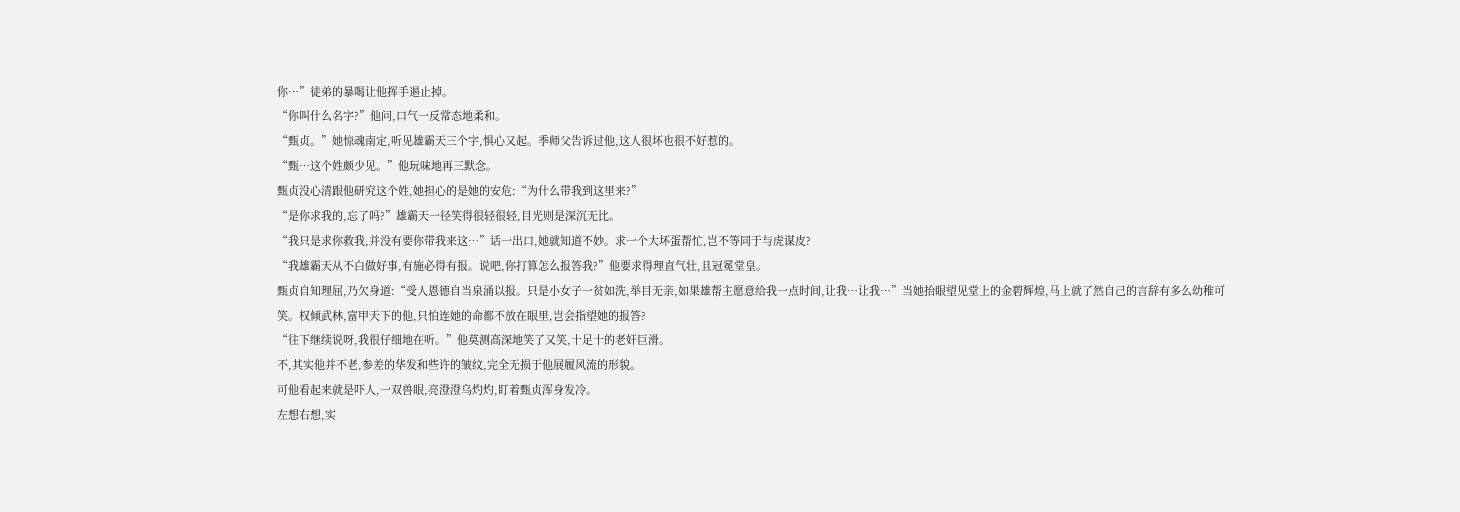你…”徒弟的暴喝让他挥手遏止掉。
“你叫什么名字?”他问,口气一反常态地柔和。
“甄贞。”她惊魂南定,听见雄霸天三个字,惧心又起。季师父告诉过他,这人很坏也很不好惹的。
“甄…这个姓颇少见。”他玩味地再三默念。
甄贞没心清跟他研究这个姓,她担心的是她的安危:“为什么带我到这里来?”
“是你求我的,忘了吗?”雄霸天一径笑得很轻很轻,目光则是深沉无比。
“我只是求你救我,并没有要你带我来这…”话一出口,她就知道不妙。求一个大坏蛋帮忙,岂不等同于与虎谋皮?
“我雄霸天从不白做好事,有施必得有报。说吧,你打算怎么报答我?”他要求得理直气壮,且冠冕堂皇。
甄贞自知理屈,乃欠身道:“受人恩德自当泉涌以报。只是小女子一贫如洗,举目无亲,如果雄帮主愿意给我一点时间,让我…让我…”当她抬眼望见堂上的金碧辉煌,马上就了然自己的言辞有多么幼稚可笑。权倾武林,富甲天下的他,只怕连她的命都不放在眼里,岂会指望她的报答?
“往下继续说呀,我很仔细地在听。”他莫测高深地笑了又笑,十足十的老奸巨滑。
不,其实他并不老,参差的华发和些许的皱纹,完全无损于他展履风流的形貌。
可他看起来就是吓人,一双兽眼,亮澄澄乌灼灼,盯着甄贞浑身发冷。
左想右想,实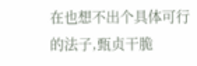在也想不出个具体可行的法子,甄贞干脆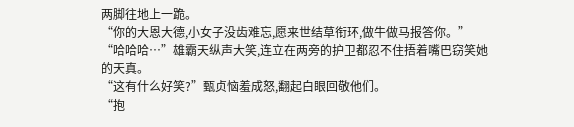两脚往地上一跪。
“你的大恩大德,小女子没齿难忘,愿来世结草衔环,做牛做马报答你。”
“哈哈哈…”雄霸天纵声大笑,连立在两旁的护卫都忍不住捂着嘴巴窃笑她的天真。
“这有什么好笑?”甄贞恼羞成怒,翻起白眼回敬他们。
“抱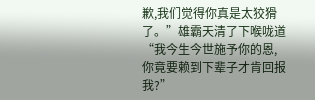歉,我们觉得你真是太狡猾了。”雄霸天清了下喉咙道“我今生今世施予你的恩,你竟要赖到下辈子才肯回报我?”